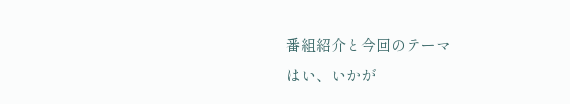番組紹介と今回のテーマ
はい、いかが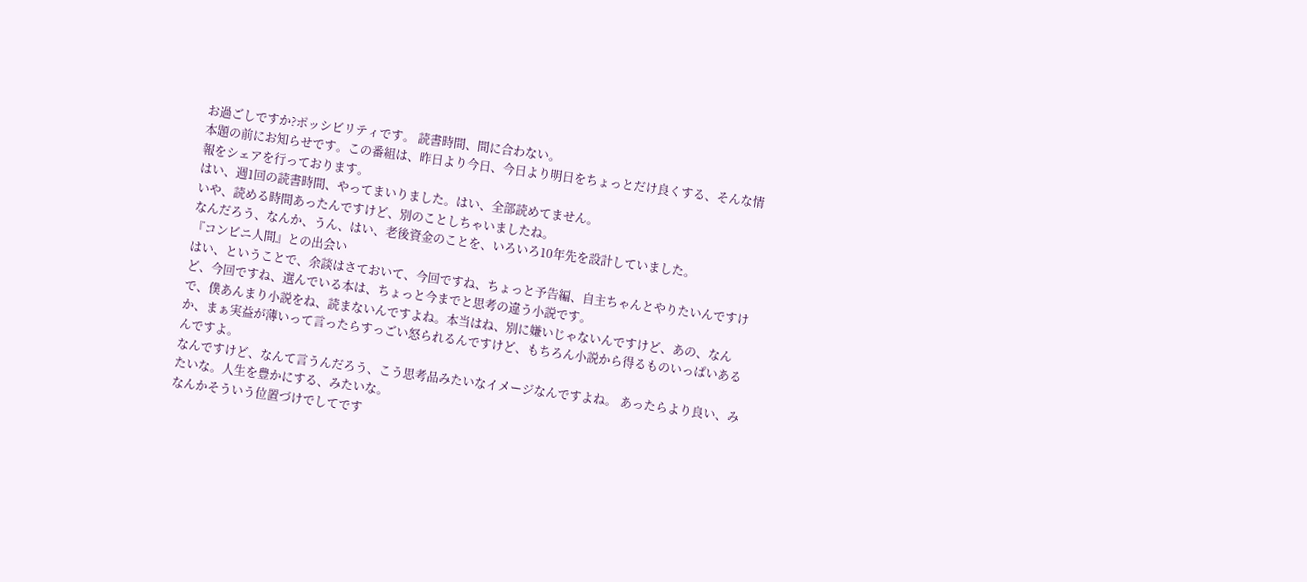お過ごしですか?ポッシビリティです。 読書時間、間に合わない。
本題の前にお知らせです。この番組は、昨日より今日、今日より明日をちょっとだけ良くする、そんな情報をシェアを行っております。
はい、週1回の読書時間、やってまいりました。はい、全部読めてません。
いや、読める時間あったんですけど、別のことしちゃいましたね。
なんだろう、なんか、うん、はい、老後資金のことを、いろいろ10年先を設計していました。
『コンビニ人間』との出会い
はい、ということで、余談はさておいて、今回ですね、ちょっと予告編、自主ちゃんとやりたいんですけど、今回ですね、選んでいる本は、ちょっと今までと思考の違う小説です。
で、僕あんまり小説をね、読まないんですよね。本当はね、別に嫌いじゃないんですけど、あの、なんか、まぁ実益が薄いって言ったらすっごい怒られるんですけど、もちろん小説から得るものいっぱいあるんですよ。
なんですけど、なんて言うんだろう、こう思考品みたいなイメージなんですよね。 あったらより良い、みたいな。人生を豊かにする、みたいな。
なんかそういう位置づけでしてです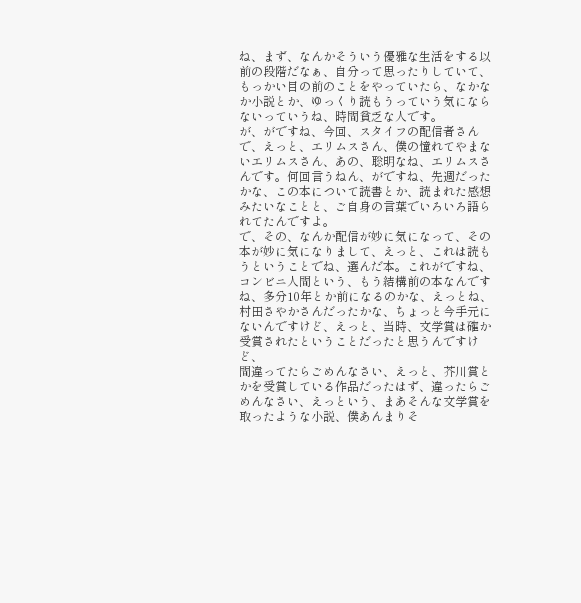ね、まず、なんかそういう優雅な生活をする以前の段階だなぁ、自分って思ったりしていて、もっかい目の前のことをやっていたら、なかなか小説とか、ゆっくり読もうっていう気にならないっていうね、時間貧乏な人です。
が、がですね、今回、スタイフの配信者さんで、えっと、エリムスさん、僕の憧れてやまないエリムスさん、あの、聡明なね、エリムスさんです。何回言うねん、がですね、先週だったかな、この本について読書とか、読まれた感想みたいなことと、ご自身の言葉でいろいろ語られてたんですよ。
で、その、なんか配信が妙に気になって、その本が妙に気になりまして、えっと、これは読もうということでね、選んだ本。これがですね、コンビニ人間という、もう結構前の本なんですね、多分10年とか前になるのかな、えっとね、村田さやかさんだったかな、ちょっと今手元にないんですけど、えっと、当時、文学賞は確か受賞されたということだったと思うんですけど、
間違ってたらごめんなさい、えっと、芥川賞とかを受賞している作品だったはず、違ったらごめんなさい、えっという、まあそんな文学賞を取ったような小説、僕あんまりそ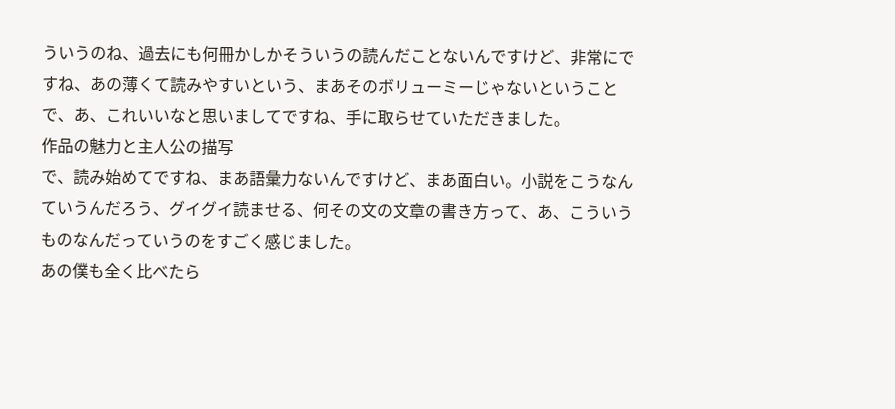ういうのね、過去にも何冊かしかそういうの読んだことないんですけど、非常にですね、あの薄くて読みやすいという、まあそのボリューミーじゃないということで、あ、これいいなと思いましてですね、手に取らせていただきました。
作品の魅力と主人公の描写
で、読み始めてですね、まあ語彙力ないんですけど、まあ面白い。小説をこうなんていうんだろう、グイグイ読ませる、何その文の文章の書き方って、あ、こういうものなんだっていうのをすごく感じました。
あの僕も全く比べたら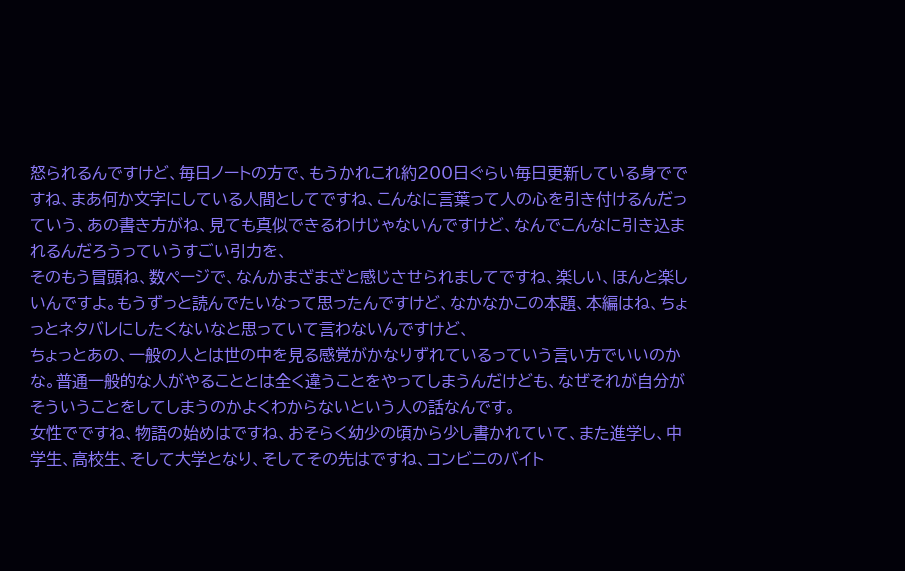怒られるんですけど、毎日ノートの方で、もうかれこれ約200日ぐらい毎日更新している身でですね、まあ何か文字にしている人間としてですね、こんなに言葉って人の心を引き付けるんだっていう、あの書き方がね、見ても真似できるわけじゃないんですけど、なんでこんなに引き込まれるんだろうっていうすごい引力を、
そのもう冒頭ね、数ページで、なんかまざまざと感じさせられましてですね、楽しい、ほんと楽しいんですよ。もうずっと読んでたいなって思ったんですけど、なかなかこの本題、本編はね、ちょっとネタバレにしたくないなと思っていて言わないんですけど、
ちょっとあの、一般の人とは世の中を見る感覚がかなりずれているっていう言い方でいいのかな。普通一般的な人がやることとは全く違うことをやってしまうんだけども、なぜそれが自分がそういうことをしてしまうのかよくわからないという人の話なんです。
女性でですね、物語の始めはですね、おそらく幼少の頃から少し書かれていて、また進学し、中学生、高校生、そして大学となり、そしてその先はですね、コンビニのバイト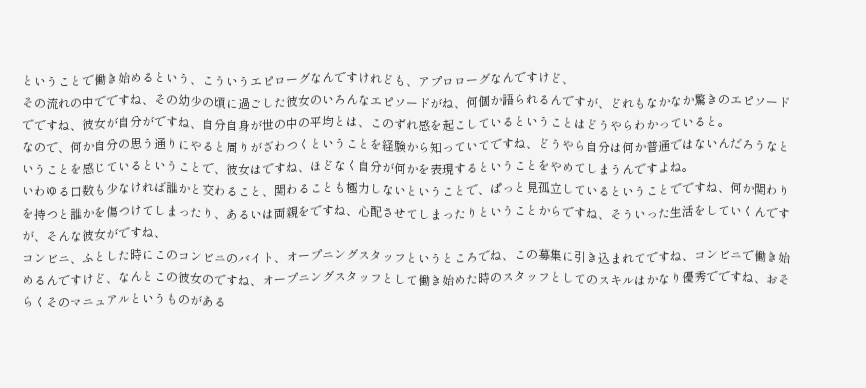ということで働き始めるという、こういうエピローグなんですけれども、アプロローグなんですけど、
その流れの中でですね、その幼少の頃に過ごした彼女のいろんなエピソードがね、何個か語られるんですが、どれもなかなか驚きのエピソードでですね、彼女が自分がですね、自分自身が世の中の平均とは、このずれ感を起こしているということはどうやらわかっていると。
なので、何か自分の思う通りにやると周りがざわつくということを経験から知っていてですね、どうやら自分は何か普通ではないんだろうなということを感じているということで、彼女はですね、ほどなく自分が何かを表現するということをやめてしまうんですよね。
いわゆる口数も少なければ誰かと交わること、関わることも極力しないということで、ぱっと見孤立しているということでですね、何か関わりを持つと誰かを傷つけてしまったり、あるいは両親をですね、心配させてしまったりということからですね、そういった生活をしていくんですが、そんな彼女がですね、
コンビニ、ふとした時にこのコンビニのバイト、オープニングスタッフというところでね、この募集に引き込まれてですね、コンビニで働き始めるんですけど、なんとこの彼女のですね、オープニングスタッフとして働き始めた時のスタッフとしてのスキルはかなり優秀でですね、おそらくそのマニュアルというものがある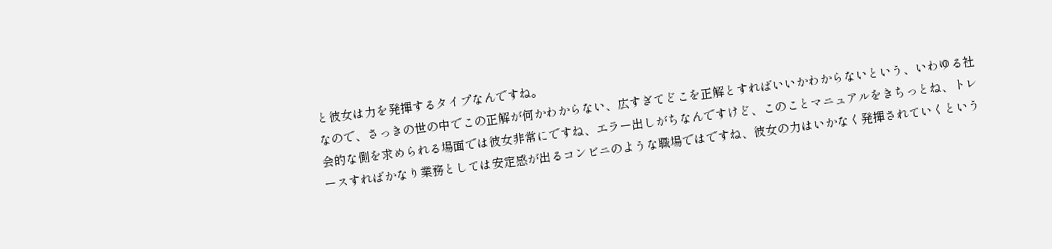と彼女は力を発揮するタイプなんですね。
なので、さっきの世の中でこの正解が何かわからない、広すぎてどこを正解とすればいいかわからないという、いわゆる社会的な側を求められる場面では彼女非常にですね、エラー出しがちなんですけど、このことマニュアルをきちっとね、トレースすればかなり業務としては安定感が出るコンビニのような職場ではですね、彼女の力はいかなく発揮されていくという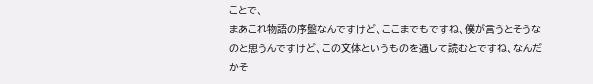ことで、
まあこれ物語の序盤なんですけど、ここまでもですね、僕が言うとそうなのと思うんですけど、この文体というものを通して読むとですね、なんだかそ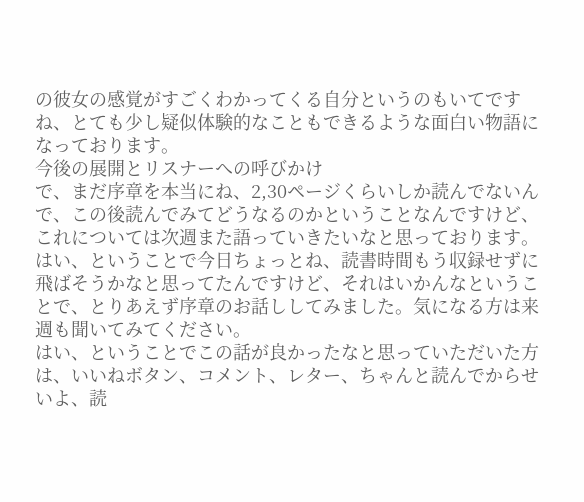の彼女の感覚がすごくわかってくる自分というのもいてですね、とても少し疑似体験的なこともできるような面白い物語になっております。
今後の展開とリスナーへの呼びかけ
で、まだ序章を本当にね、2,30ページくらいしか読んでないんで、この後読んでみてどうなるのかということなんですけど、これについては次週また語っていきたいなと思っております。
はい、ということで今日ちょっとね、読書時間もう収録せずに飛ばそうかなと思ってたんですけど、それはいかんなということで、とりあえず序章のお話ししてみました。気になる方は来週も聞いてみてください。
はい、ということでこの話が良かったなと思っていただいた方は、いいねボタン、コメント、レター、ちゃんと読んでからせいよ、読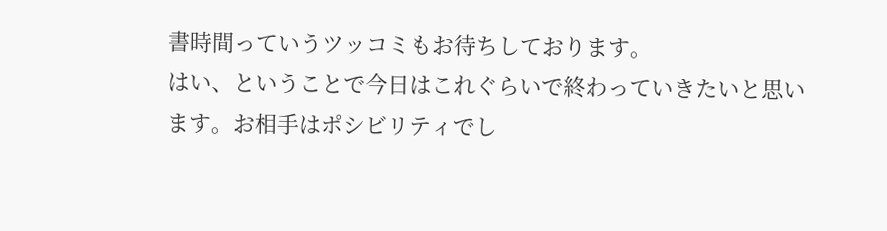書時間っていうツッコミもお待ちしております。
はい、ということで今日はこれぐらいで終わっていきたいと思います。お相手はポシビリティでし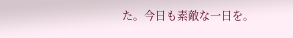た。今日も素敵な一日を。